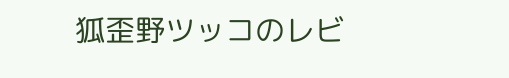狐歪野ツッコのレビ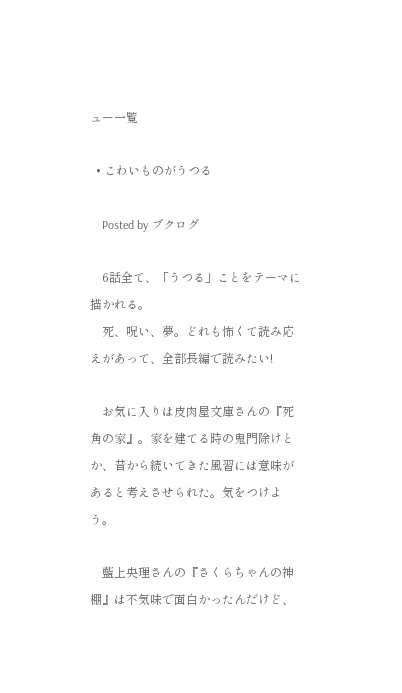ュー一覧

  • こわいものがうつる

    Posted by ブクログ

    6話全て、「うつる」ことをテーマに描かれる。
    死、呪い、夢。どれも怖くて読み応えがあって、全部長編で読みたい!

    お気に入りは皮肉屋文庫さんの『死角の家』。家を建てる時の鬼門除けとか、昔から続いてきた風習には意味があると考えさせられた。気をつけよう。

    藍上央理さんの『さくらちゃんの神棚』は不気味で面白かったんだけど、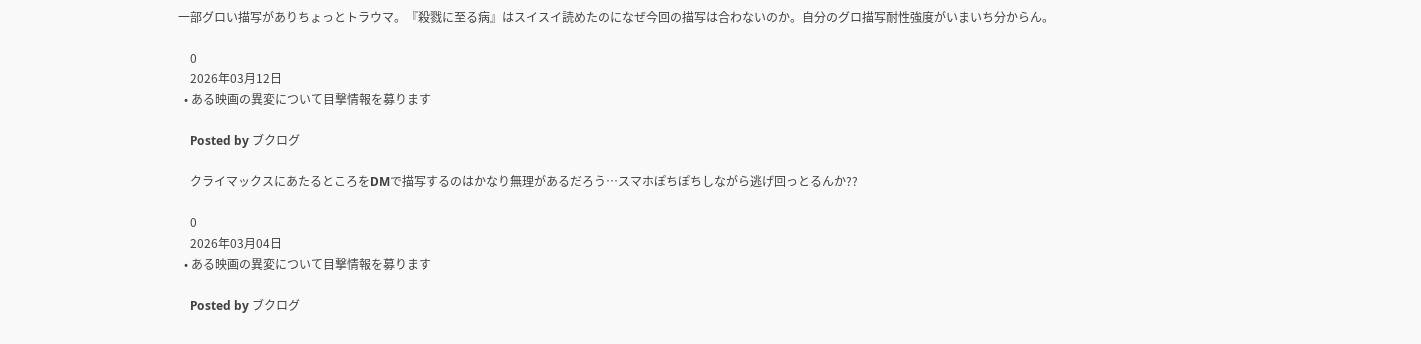一部グロい描写がありちょっとトラウマ。『殺戮に至る病』はスイスイ読めたのになぜ今回の描写は合わないのか。自分のグロ描写耐性強度がいまいち分からん。

    0
    2026年03月12日
  • ある映画の異変について目撃情報を募ります

    Posted by ブクログ

    クライマックスにあたるところをDMで描写するのはかなり無理があるだろう…スマホぽちぽちしながら逃げ回っとるんか??

    0
    2026年03月04日
  • ある映画の異変について目撃情報を募ります

    Posted by ブクログ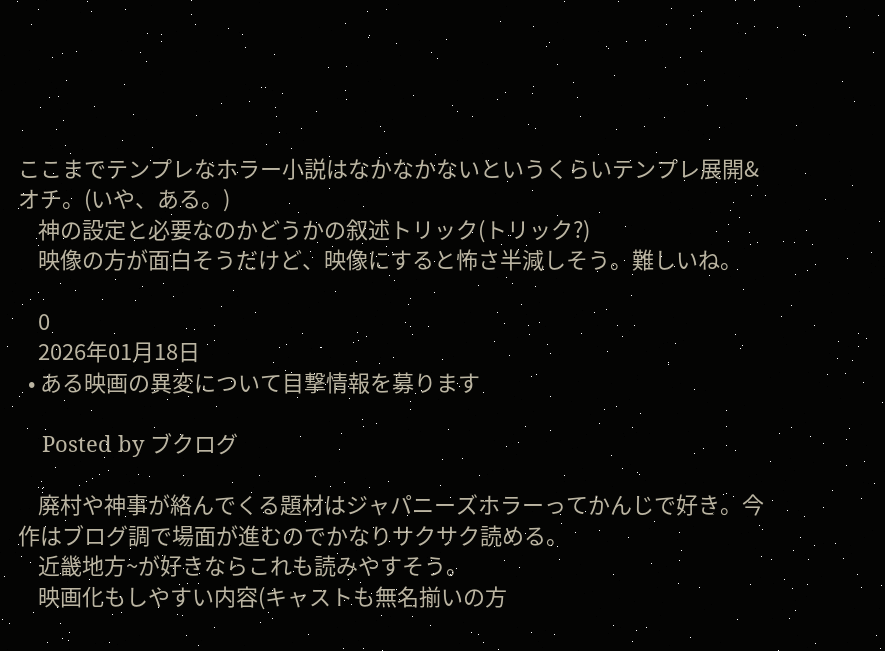ここまでテンプレなホラー小説はなかなかないというくらいテンプレ展開&オチ。(いや、ある。)
    神の設定と必要なのかどうかの叙述トリック(トリック?)
    映像の方が面白そうだけど、映像にすると怖さ半減しそう。難しいね。

    0
    2026年01月18日
  • ある映画の異変について目撃情報を募ります

    Posted by ブクログ

    廃村や神事が絡んでくる題材はジャパニーズホラーってかんじで好き。今作はブログ調で場面が進むのでかなりサクサク読める。
    近畿地方~が好きならこれも読みやすそう。
    映画化もしやすい内容(キャストも無名揃いの方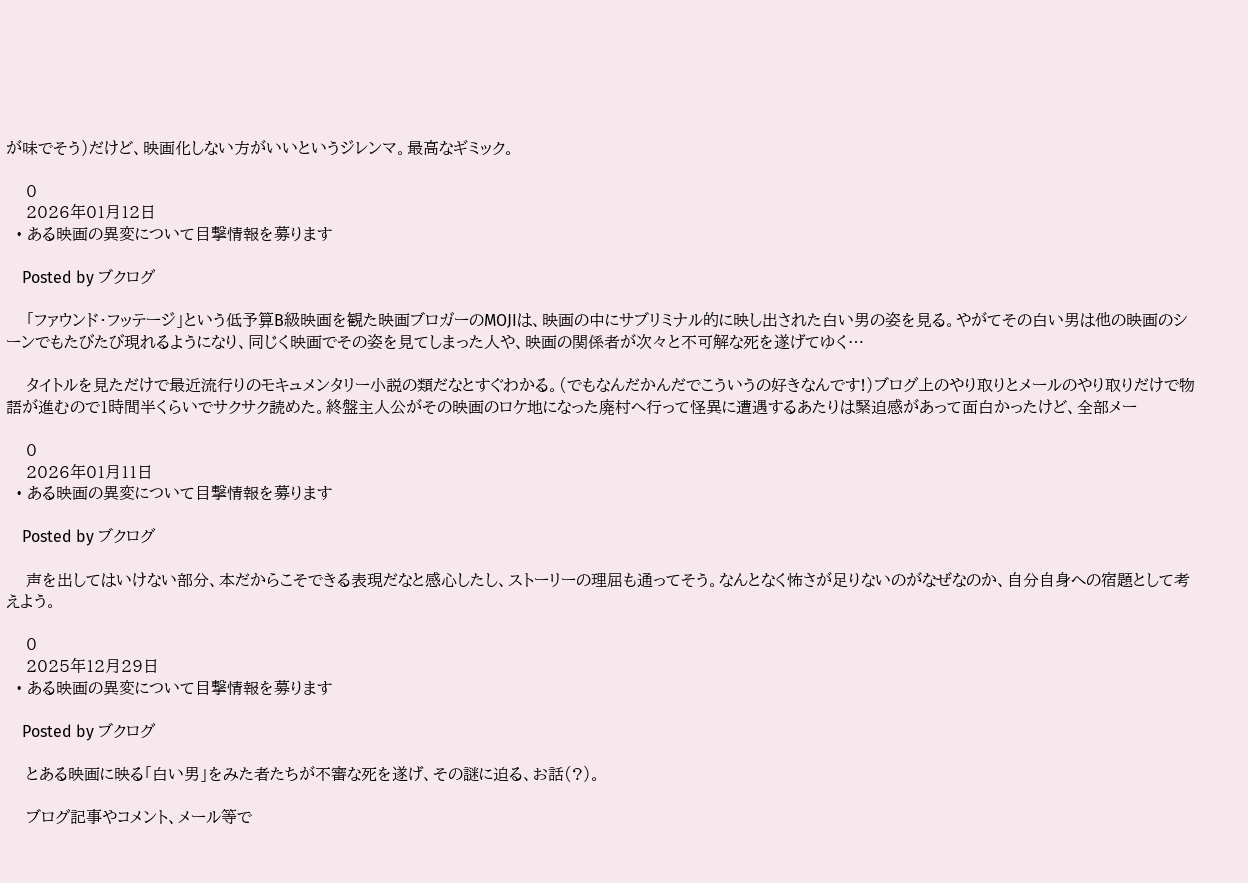が味でそう)だけど、映画化しない方がいいというジレンマ。最高なギミック。

    0
    2026年01月12日
  • ある映画の異変について目撃情報を募ります

    Posted by ブクログ

    「ファウンド・フッテージ」という低予算B級映画を観た映画ブロガーのMOJIは、映画の中にサブリミナル的に映し出された白い男の姿を見る。やがてその白い男は他の映画のシーンでもたびたび現れるようになり、同じく映画でその姿を見てしまった人や、映画の関係者が次々と不可解な死を遂げてゆく…

    タイトルを見ただけで最近流行りのモキュメンタリー小説の類だなとすぐわかる。(でもなんだかんだでこういうの好きなんです!)ブログ上のやり取りとメールのやり取りだけで物語が進むので1時間半くらいでサクサク読めた。終盤主人公がその映画のロケ地になった廃村へ行って怪異に遭遇するあたりは緊迫感があって面白かったけど、全部メー

    0
    2026年01月11日
  • ある映画の異変について目撃情報を募ります

    Posted by ブクログ

    声を出してはいけない部分、本だからこそできる表現だなと感心したし、ストーリーの理屈も通ってそう。なんとなく怖さが足りないのがなぜなのか、自分自身への宿題として考えよう。

    0
    2025年12月29日
  • ある映画の異変について目撃情報を募ります

    Posted by ブクログ

    とある映画に映る「白い男」をみた者たちが不審な死を遂げ、その謎に迫る、お話(?)。

    ブログ記事やコメント、メール等で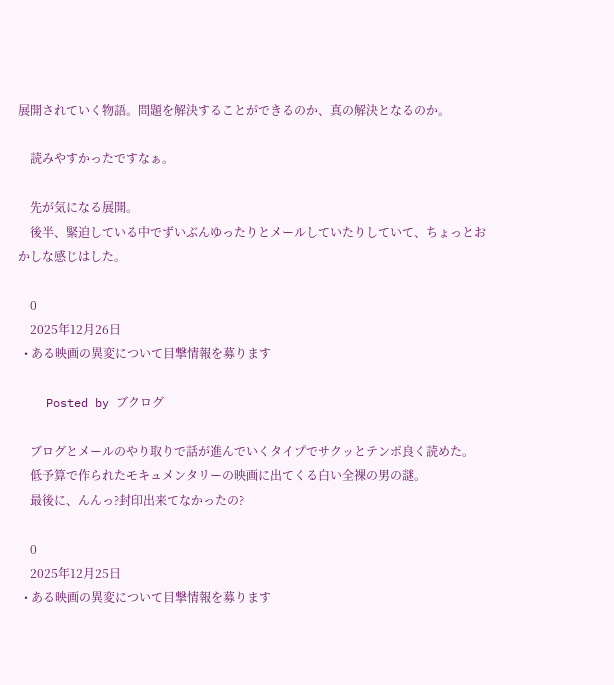展開されていく物語。問題を解決することができるのか、真の解決となるのか。

    読みやすかったですなぁ。

    先が気になる展開。
    後半、緊迫している中でずいぶんゆったりとメールしていたりしていて、ちょっとおかしな感じはした。

    0
    2025年12月26日
  • ある映画の異変について目撃情報を募ります

    Posted by ブクログ

    ブログとメールのやり取りで話が進んでいくタイプでサクッとテンポ良く読めた。
    低予算で作られたモキュメンタリーの映画に出てくる白い全裸の男の謎。
    最後に、んんっ?封印出来てなかったの?

    0
    2025年12月25日
  • ある映画の異変について目撃情報を募ります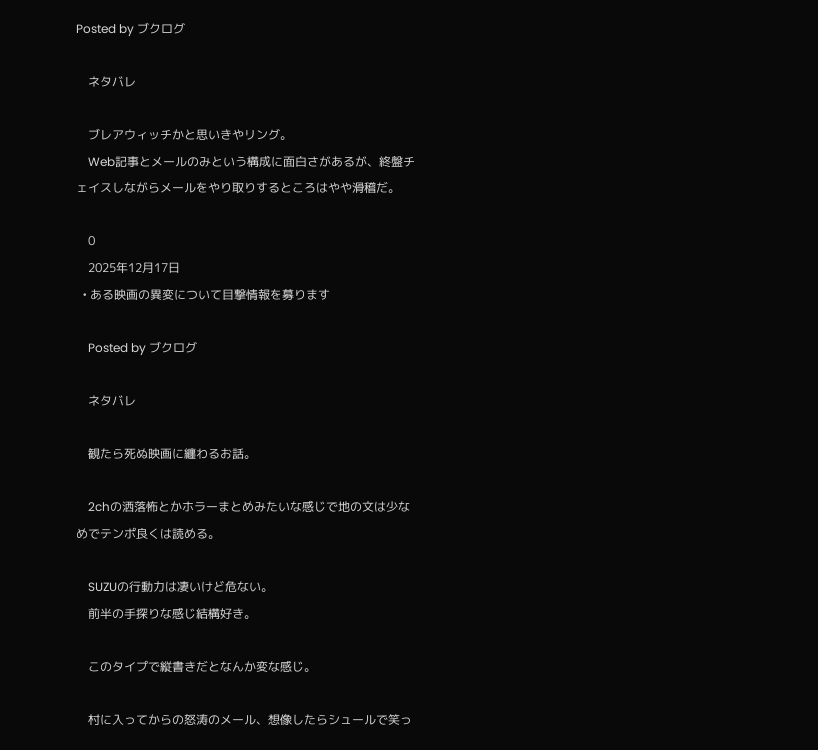Posted by ブクログ

    ネタバレ

    ブレアウィッチかと思いきやリング。
    Web記事とメールのみという構成に面白さがあるが、終盤チェイスしながらメールをやり取りするところはやや滑稽だ。

    0
    2025年12月17日
  • ある映画の異変について目撃情報を募ります

    Posted by ブクログ

    ネタバレ

    観たら死ぬ映画に纏わるお話。

    2chの洒落怖とかホラーまとめみたいな感じで地の文は少なめでテンポ良くは読める。

    SUZUの行動力は凄いけど危ない。
    前半の手探りな感じ結構好き。

    このタイプで縦書きだとなんか変な感じ。

    村に入ってからの怒涛のメール、想像したらシュールで笑っ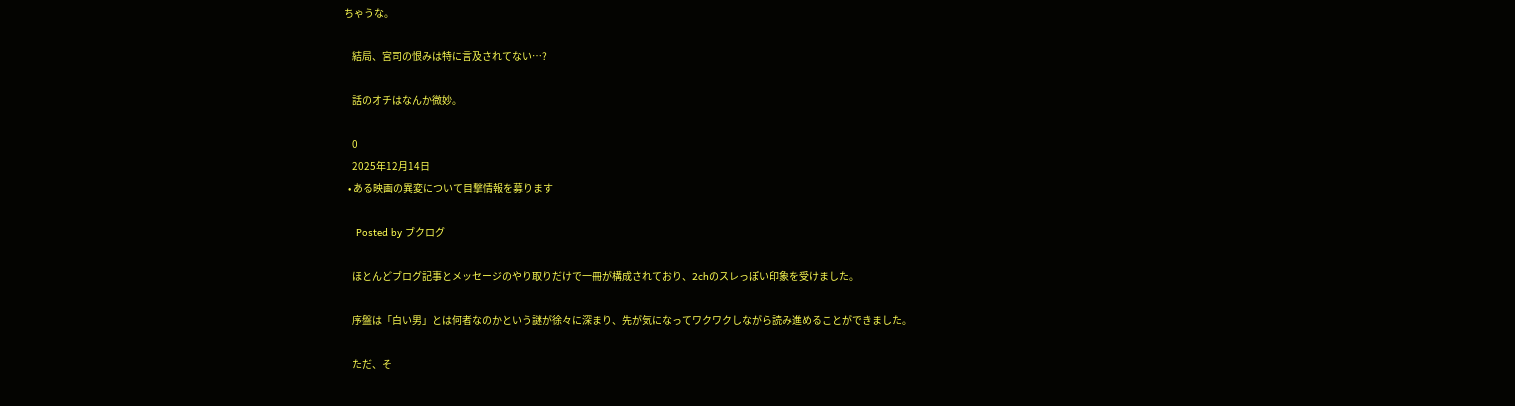ちゃうな。

    結局、宮司の恨みは特に言及されてない…?

    話のオチはなんか微妙。

    0
    2025年12月14日
  • ある映画の異変について目撃情報を募ります

    Posted by ブクログ

    ほとんどブログ記事とメッセージのやり取りだけで一冊が構成されており、2chのスレっぽい印象を受けました。

    序盤は「白い男」とは何者なのかという謎が徐々に深まり、先が気になってワクワクしながら読み進めることができました。

    ただ、そ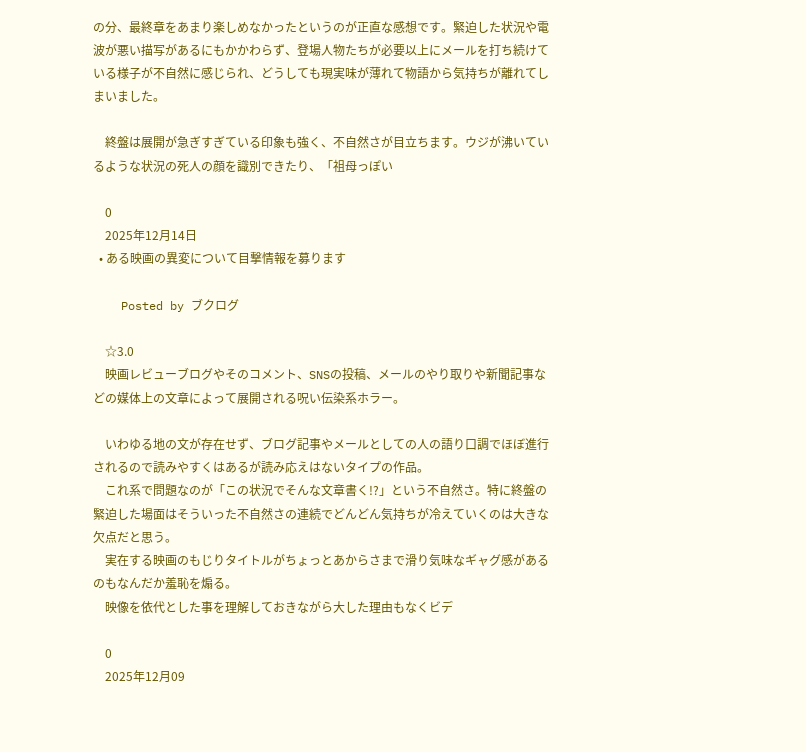の分、最終章をあまり楽しめなかったというのが正直な感想です。緊迫した状況や電波が悪い描写があるにもかかわらず、登場人物たちが必要以上にメールを打ち続けている様子が不自然に感じられ、どうしても現実味が薄れて物語から気持ちが離れてしまいました。

    終盤は展開が急ぎすぎている印象も強く、不自然さが目立ちます。ウジが沸いているような状況の死人の顔を識別できたり、「祖母っぽい

    0
    2025年12月14日
  • ある映画の異変について目撃情報を募ります

    Posted by ブクログ

    ☆3.0
    映画レビューブログやそのコメント、SNSの投稿、メールのやり取りや新聞記事などの媒体上の文章によって展開される呪い伝染系ホラー。

    いわゆる地の文が存在せず、ブログ記事やメールとしての人の語り口調でほぼ進行されるので読みやすくはあるが読み応えはないタイプの作品。
    これ系で問題なのが「この状況でそんな文章書く!?」という不自然さ。特に終盤の緊迫した場面はそういった不自然さの連続でどんどん気持ちが冷えていくのは大きな欠点だと思う。
    実在する映画のもじりタイトルがちょっとあからさまで滑り気味なギャグ感があるのもなんだか羞恥を煽る。
    映像を依代とした事を理解しておきながら大した理由もなくビデ

    0
    2025年12月09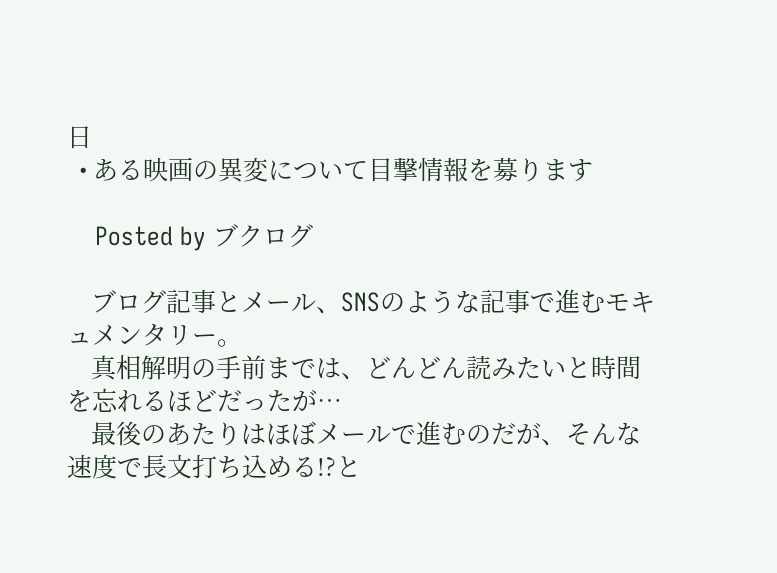日
  • ある映画の異変について目撃情報を募ります

    Posted by ブクログ

    ブログ記事とメール、SNSのような記事で進むモキュメンタリー。
    真相解明の手前までは、どんどん読みたいと時間を忘れるほどだったが…
    最後のあたりはほぼメールで進むのだが、そんな速度で長文打ち込める!?と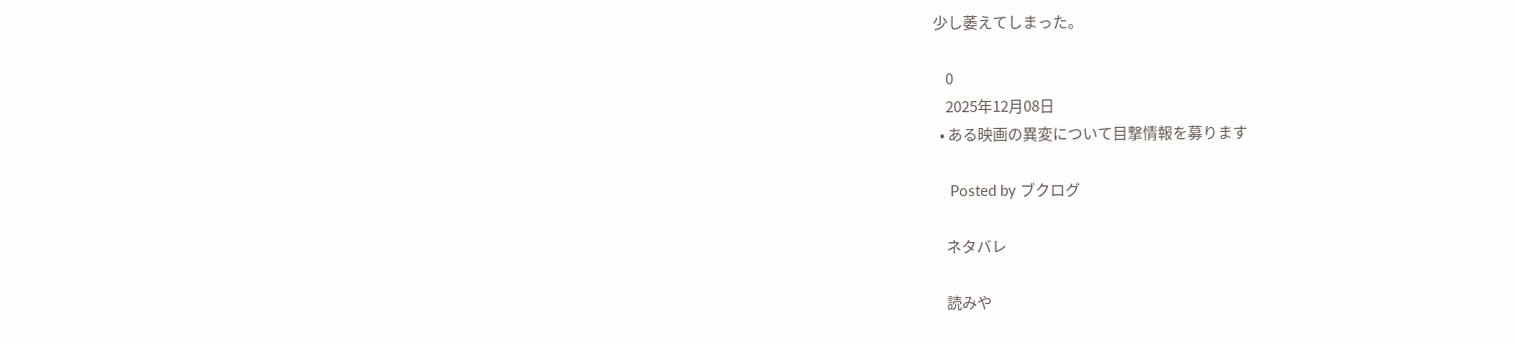少し萎えてしまった。

    0
    2025年12月08日
  • ある映画の異変について目撃情報を募ります

    Posted by ブクログ

    ネタバレ

    読みや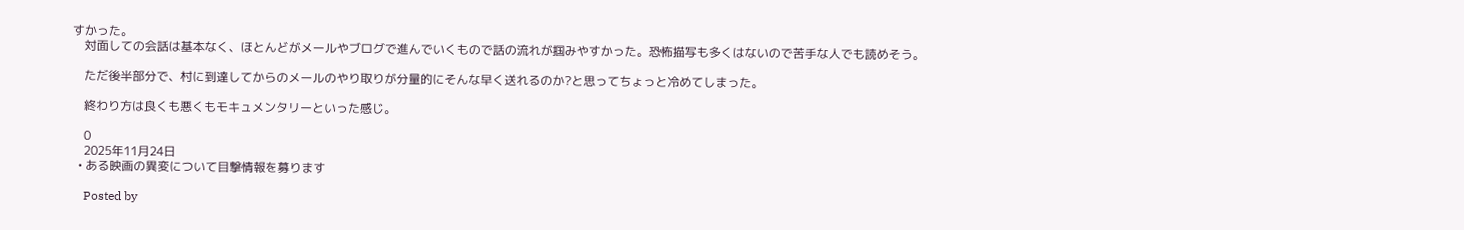すかった。
    対面しての会話は基本なく、ほとんどがメールやブログで進んでいくもので話の流れが掴みやすかった。恐怖描写も多くはないので苦手な人でも読めそう。

    ただ後半部分で、村に到達してからのメールのやり取りが分量的にそんな早く送れるのか?と思ってちょっと冷めてしまった。

    終わり方は良くも悪くもモキュメンタリーといった感じ。

    0
    2025年11月24日
  • ある映画の異変について目撃情報を募ります

    Posted by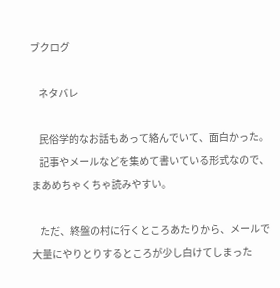ブクログ

    ネタバレ

    民俗学的なお話もあって絡んでいて、面白かった。
    記事やメールなどを集めて書いている形式なので、まあめちゃくちゃ読みやすい。

    ただ、終盤の村に行くところあたりから、メールで大量にやりとりするところが少し白けてしまった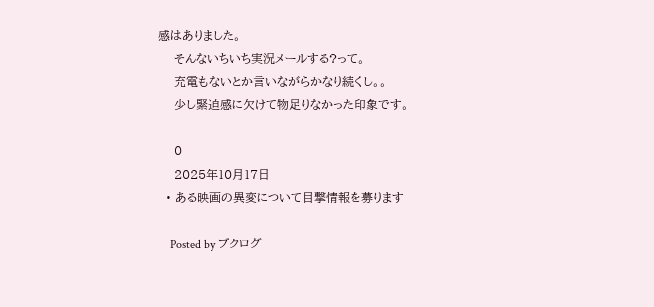感はありました。
    そんないちいち実況メールする?って。
    充電もないとか言いながらかなり続くし。。
    少し緊迫感に欠けて物足りなかった印象です。

    0
    2025年10月17日
  • ある映画の異変について目撃情報を募ります

    Posted by ブクログ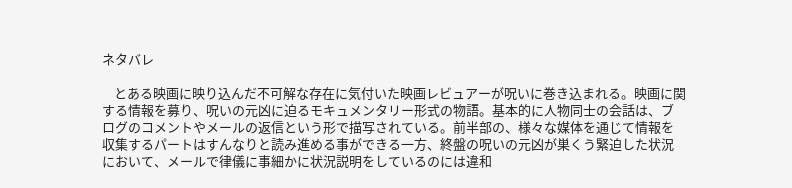ネタバレ

    とある映画に映り込んだ不可解な存在に気付いた映画レビュアーが呪いに巻き込まれる。映画に関する情報を募り、呪いの元凶に迫るモキュメンタリー形式の物語。基本的に人物同士の会話は、ブログのコメントやメールの返信という形で描写されている。前半部の、様々な媒体を通じて情報を収集するパートはすんなりと読み進める事ができる一方、終盤の呪いの元凶が巣くう緊迫した状況において、メールで律儀に事細かに状況説明をしているのには違和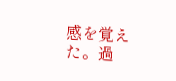感を覚えた。過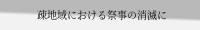疎地域における祭事の消滅に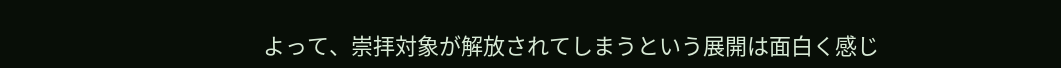よって、崇拝対象が解放されてしまうという展開は面白く感じ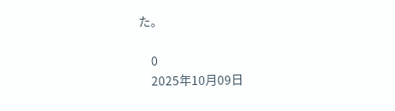た。

    0
    2025年10月09日